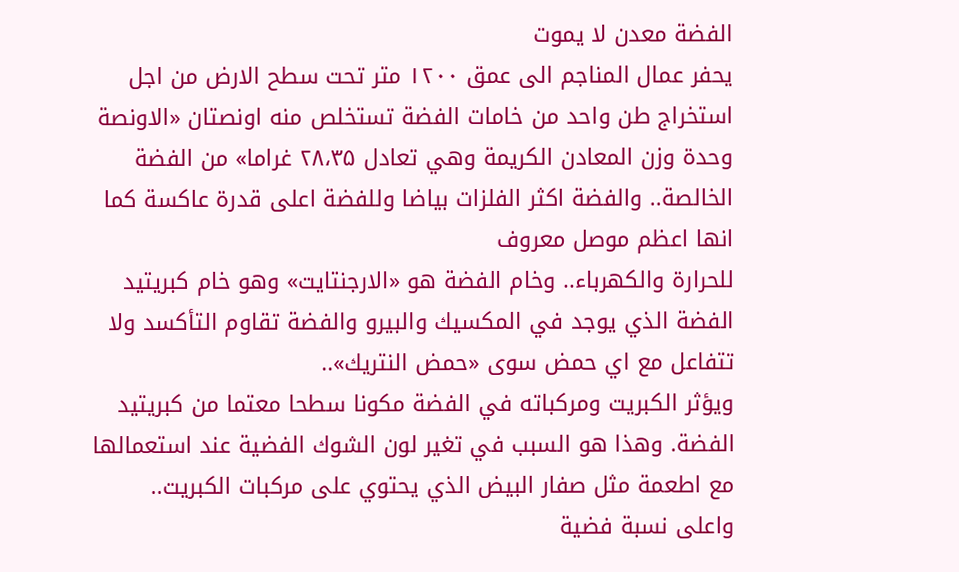الفضة معدن لا يموت
يحفر عمال المناجم الى عمق ۱۲۰۰ متر تحت سطح الارض من اجل استخراج طن واحد من خامات الفضة تستخلص منه اونصتان «الاونصة وحدة وزن المعادن الكريمة وهي تعادل ۲۸،۳۵ غراما» من الفضة الخالصة.. والفضة اكثر الفلزات بياضا وللفضة اعلى قدرة عاكسة كما انها اعظم موصل معروف
للحرارة والكهرباء.. وخام الفضة هو «الارجنتايت» وهو خام كبريتيد الفضة الذي يوجد في المكسيك والبيرو والفضة تقاوم التأكسد ولا تتفاعل مع اي حمض سوى «حمض النتريك»..
ويؤثر الكبريت ومركباته في الفضة مكونا سطحا معتما من كبريتيد الفضة. وهذا هو السبب في تغير لون الشوك الفضية عند استعمالها مع اطعمة مثل صفار البيض الذي يحتوي على مركبات الكبريت..
واعلى نسبة فضية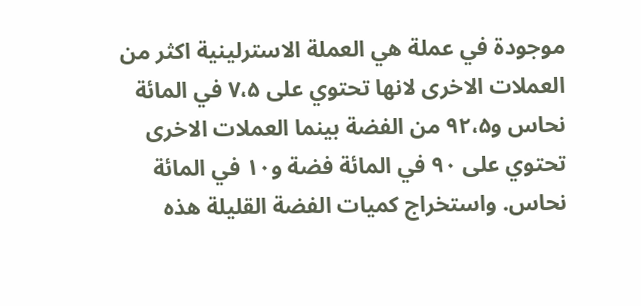موجودة في عملة هي العملة الاسترلينية اكثر من العملات الاخرى لانها تحتوي على ۷،۵ في المائة نحاس و۹۲،۵ من الفضة بينما العملات الاخرى تحتوي على ۹۰ في المائة فضة و۱۰ في المائة نحاس. واستخراج كميات الفضة القليلة هذه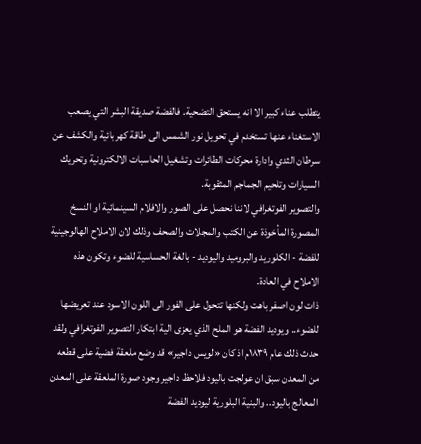يتطلب عناء كبير الا انه يستحق التضحية. فالفضة صديقة البشر التي يصعب الاستغناء عنها تستخدم في تحويل نور الشمس الى طاقة كهربائية والكشف عن سرطان الثدي وادارة محركات الطائرات وتشغيل الحاسبات الالكترونية وتحريك السيارات وتلحيم الجماجم المثقوبة.
والتصوير الفوتغرافي لاننا نحصل على الصور والافلام السينمائية او النسخ المصورة المأخوذة عن الكتب والمجلات والصحف وذلك لان الاملاح الهالوجينية للفضة - الكلوريد والبروميد واليوديد - بالغة الحساسية للضوء وتكون هذه الاملاح في العادة.
ذات لون اصفر باهت ولكنها تتحول على الفور الى اللون الاسود عند تعريضها للضوء.. ويوديد الفضة هو الملح الذي يعزى الية ابتكار التصوير الفوتغرافي ولقد حدث ذلك عام ۱۸۳۹م اذ كان «لويس داجير» قد وضع ملعقة فضية على قطعه من المعدن سبق ان عولجت باليود فلاحظ داجير وجود صورة الملعقة على المعدن المعالج باليود.. والبنية البلورية ليوديد الفضة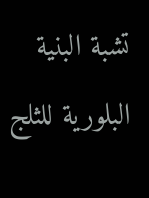تشبة البنية البلورية للثلج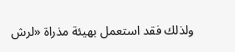ولذلك فقد استعمل بهيئة مذراة «لرش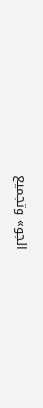الجو» وتجميع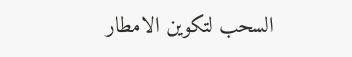السحب لتكوين الامطار